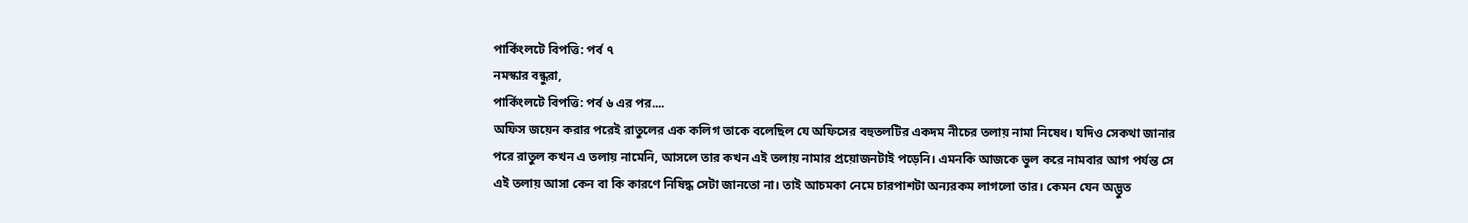পার্কিংলটে বিপত্তি: পর্ব ৭
নমস্কার বন্ধুরা,
পার্কিংলটে বিপত্তি: পর্ব ৬ এর পর....
অফিস জয়েন করার পরেই রাতুলের এক কলিগ তাকে বলেছিল যে অফিসের বহুতলটির একদম নীচের তলায় নামা নিষেধ। যদিও সেকথা জানার পরে রাতুল কখন এ তলায় নামেনি, আসলে তার কখন এই তলায় নামার প্রয়োজনটাই পড়েনি। এমনকি আজকে ভুল করে নামবার আগ পর্যন্ত সে এই তলায় আসা কেন বা কি কারণে নিষিদ্ধ সেটা জানতো না। তাই আচমকা নেমে চারপাশটা অন্যরকম লাগলো তার। কেমন যেন অদ্ভুত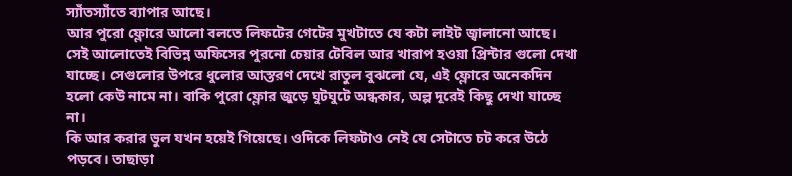স্যাঁতস্যাঁতে ব্যাপার আছে।
আর পুরো ফ্লোরে আলো বলতে লিফটের গেটের মুখটাতে যে কটা লাইট জ্বালানো আছে। সেই আলোতেই বিভিন্ন অফিসের পুরনো চেয়ার টেবিল আর খারাপ হওয়া প্রিন্টার গুলো দেখা যাচ্ছে। সেগুলোর উপরে ধুলোর আস্তরণ দেখে রাতুল বুঝলো যে, এই ফ্লোরে অনেকদিন হলো কেউ নামে না। বাকি পুরো ফ্লোর জুড়ে ঘুটঘুটে অন্ধকার, অল্প দূরেই কিছু দেখা যাচ্ছে না।
কি আর করার ভুল যখন হয়েই গিয়েছে। ওদিকে লিফটাও নেই যে সেটাতে চট করে উঠে পড়বে। তাছাড়া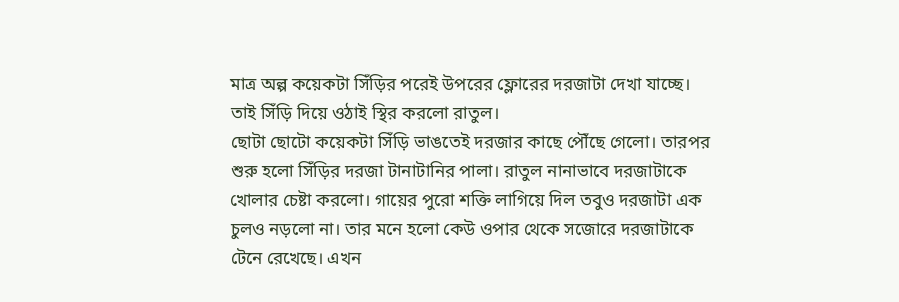মাত্র অল্প কয়েকটা সিঁড়ির পরেই উপরের ফ্লোরের দরজাটা দেখা যাচ্ছে। তাই সিঁড়ি দিয়ে ওঠাই স্থির করলো রাতুল।
ছোটা ছোটো কয়েকটা সিঁড়ি ভাঙতেই দরজার কাছে পৌঁছে গেলো। তারপর শুরু হলো সিঁড়ির দরজা টানাটানির পালা। রাতুল নানাভাবে দরজাটাকে খোলার চেষ্টা করলো। গায়ের পুরো শক্তি লাগিয়ে দিল তবুও দরজাটা এক চুলও নড়লো না। তার মনে হলো কেউ ওপার থেকে সজোরে দরজাটাকে টেনে রেখেছে। এখন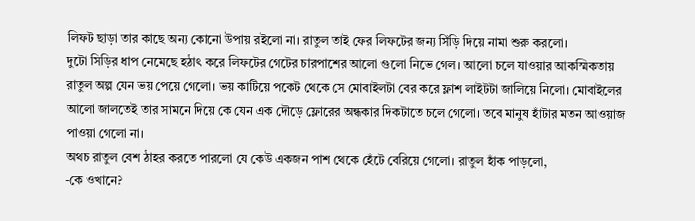লিফট ছাড়া তার কাছে অন্য কোনো উপায় রইলো না। রাতুল তাই ফের লিফটের জন্য সিঁড়ি দিয়ে নামা শুরু করলো।
দুটো সিড়ির ধাপ নেমেছে হঠাৎ করে লিফটের গেটের চারপাশের আলো গুলো নিভে গেল। আলো চলে যাওয়ার আকস্মিকতায় রাতুল অল্প যেন ভয় পেয়ে গেলো। ভয় কাটিয়ে পকেট থেকে সে মোবাইলটা বের করে ফ্লাশ লাইটটা জালিয়ে নিলো। মোবাইলের আলো জালতেই তার সামনে দিয়ে কে যেন এক দৌড়ে ফ্লোরের অন্ধকার দিকটাতে চলে গেলো। তবে মানুষ হাঁটার মতন আওয়াজ পাওয়া গেলো না।
অথচ রাতুল বেশ ঠাহর করতে পারলো যে কেউ একজন পাশ থেকে হেঁটে বেরিয়ে গেলো। রাতুল হাঁক পাড়লো,
-কে ওখানে?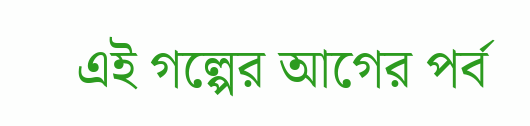এই গল্পের আগের পর্ব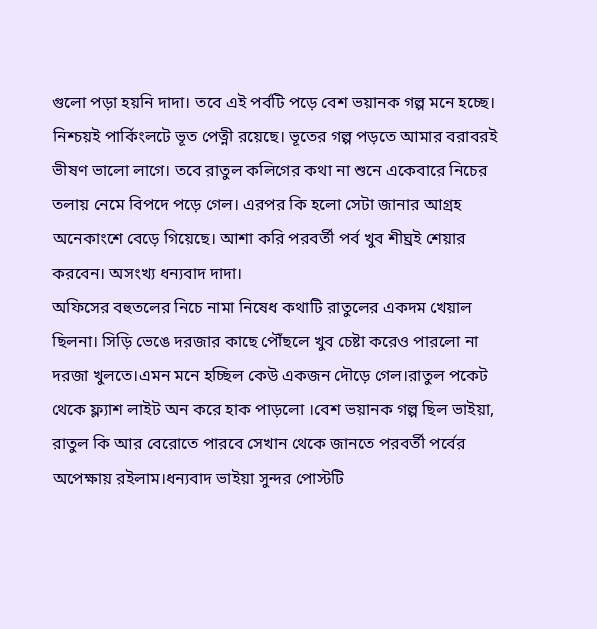গুলো পড়া হয়নি দাদা। তবে এই পর্বটি পড়ে বেশ ভয়ানক গল্প মনে হচ্ছে। নিশ্চয়ই পার্কিংলটে ভূত পেত্নী রয়েছে। ভূতের গল্প পড়তে আমার বরাবরই ভীষণ ভালো লাগে। তবে রাতুল কলিগের কথা না শুনে একেবারে নিচের তলায় নেমে বিপদে পড়ে গেল। এরপর কি হলো সেটা জানার আগ্রহ অনেকাংশে বেড়ে গিয়েছে। আশা করি পরবর্তী পর্ব খুব শীঘ্রই শেয়ার করবেন। অসংখ্য ধন্যবাদ দাদা।
অফিসের বহুতলের নিচে নামা নিষেধ কথাটি রাতুলের একদম খেয়াল ছিলনা। সিড়ি ভেঙে দরজার কাছে পৌঁছলে খুব চেষ্টা করেও পারলো না দরজা খুলতে।এমন মনে হচ্ছিল কেউ একজন দৌড়ে গেল।রাতুল পকেট থেকে ফ্ল্যাশ লাইট অন করে হাক পাড়লো ।বেশ ভয়ানক গল্প ছিল ভাইয়া, রাতুল কি আর বেরোতে পারবে সেখান থেকে জানতে পরবর্তী পর্বের অপেক্ষায় রইলাম।ধন্যবাদ ভাইয়া সুন্দর পোস্টটি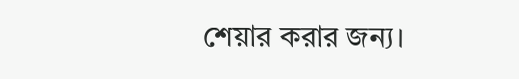শেয়ার করার জন্য।